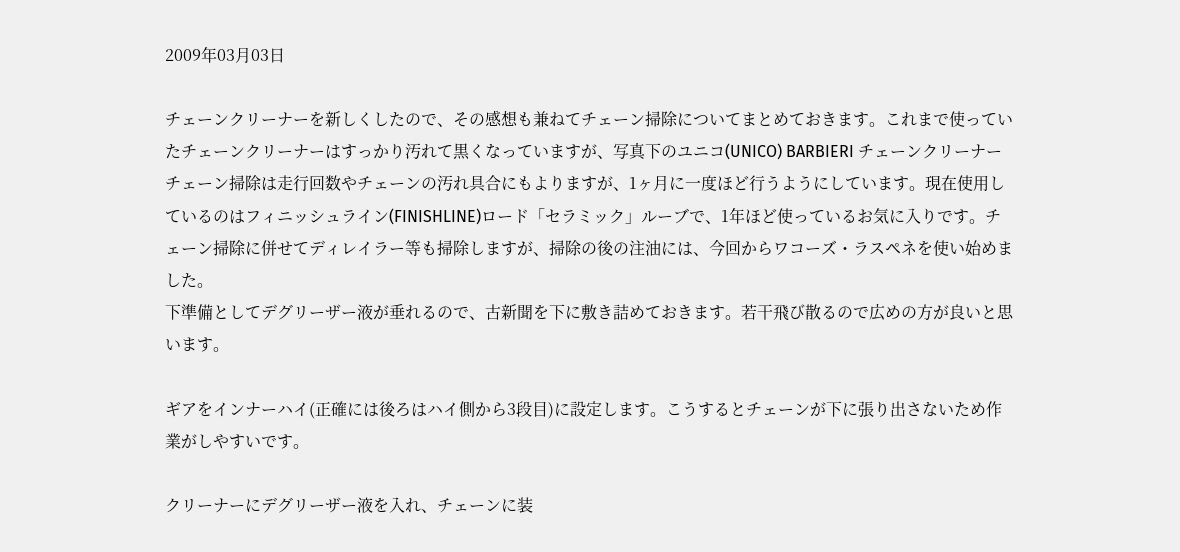2009年03月03日

チェーンクリーナーを新しくしたので、その感想も兼ねてチェーン掃除についてまとめておきます。これまで使っていたチェーンクリーナーはすっかり汚れて黒くなっていますが、写真下のユニコ(UNICO) BARBIERI チェーンクリーナー
チェーン掃除は走行回数やチェーンの汚れ具合にもよりますが、1ヶ月に一度ほど行うようにしています。現在使用しているのはフィニッシュライン(FINISHLINE)ロード「セラミック」ルーブで、1年ほど使っているお気に入りです。チェーン掃除に併せてディレイラー等も掃除しますが、掃除の後の注油には、今回からワコーズ・ラスペネを使い始めました。
下準備としてデグリーザー液が垂れるので、古新聞を下に敷き詰めておきます。若干飛び散るので広めの方が良いと思います。

ギアをインナーハイ(正確には後ろはハイ側から3段目)に設定します。こうするとチェーンが下に張り出さないため作業がしやすいです。

クリーナーにデグリーザー液を入れ、チェーンに装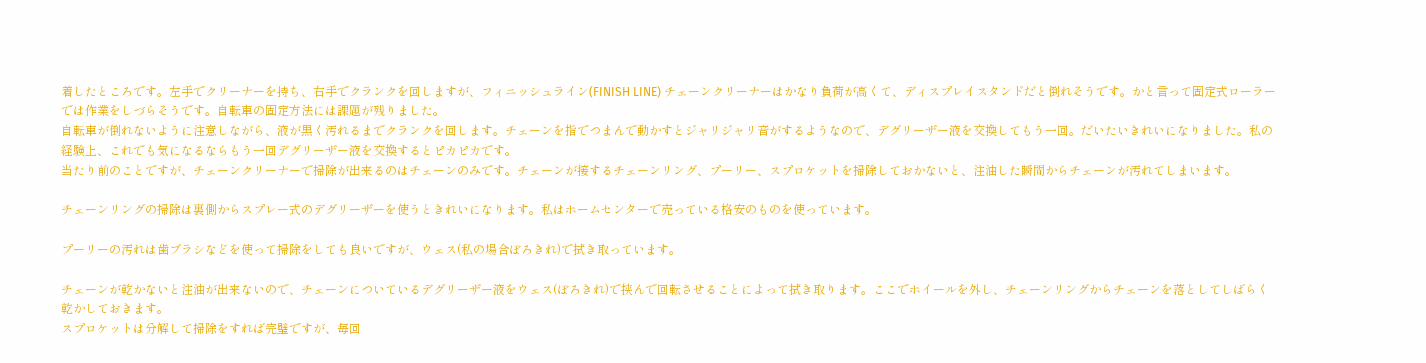着したところです。左手でクリーナーを持ち、右手でクランクを回しますが、フィニッシュライン(FINISH LINE) チェーンクリーナーはかなり負荷が高くて、ディスプレイスタンドだと倒れそうです。かと言って固定式ローラーでは作業をしづらそうです。自転車の固定方法には課題が残りました。
自転車が倒れないように注意しながら、液が黒く汚れるまでクランクを回します。チェーンを指でつまんで動かすとジャリジャリ音がするようなので、デグリーザー液を交換してもう一回。だいたいきれいになりました。私の経験上、これでも気になるならもう一回デグリーザー液を交換するとピカピカです。
当たり前のことですが、チェーンクリーナーで掃除が出来るのはチェーンのみです。チェーンが接するチェーンリング、プーリー、スプロケットを掃除しておかないと、注油した瞬間からチェーンが汚れてしまいます。

チェーンリングの掃除は裏側からスプレー式のデグリーザーを使うときれいになります。私はホームセンターで売っている格安のものを使っています。

プーリーの汚れは歯ブラシなどを使って掃除をしても良いですが、ウェス(私の場合ぼろきれ)で拭き取っています。

チェーンが乾かないと注油が出来ないので、チェーンについているデグリーザー液をウェス(ぼろきれ)で挟んで回転させることによって拭き取ります。ここでホイールを外し、チェーンリングからチェーンを落としてしばらく乾かしておきます。
スプロケットは分解して掃除をすれば完璧ですが、毎回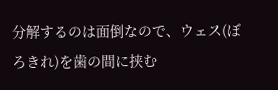分解するのは面倒なので、ウェス(ぼろきれ)を歯の間に挟む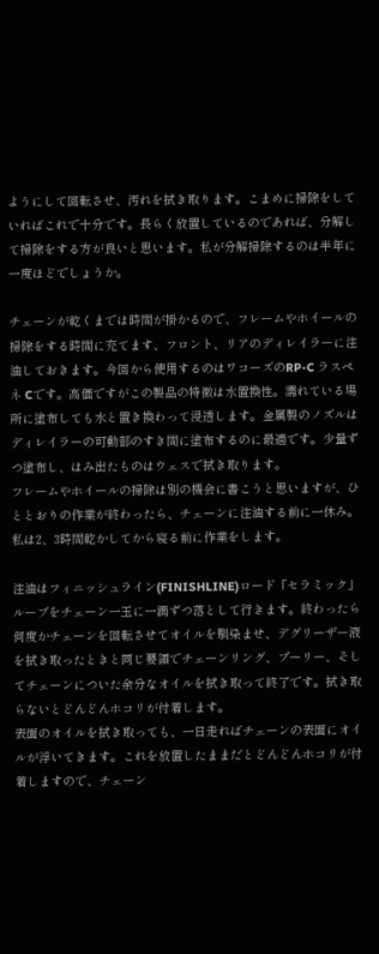ようにして回転させ、汚れを拭き取ります。こまめに掃除をしていればこれで十分です。長らく放置しているのであれば、分解して掃除をする方が良いと思います。私が分解掃除するのは半年に一度ほどでしょうか。

チェーンが乾くまでは時間が掛かるので、フレームやホイールの掃除をする時間に充てます、フロント、リアのディレイラーに注油しておきます。今回から使用するのはワコーズのRP-C ラスペネ Cです。高価ですがこの製品の特徴は水置換性。濡れている場所に塗布しても水と置き換わって浸透します。金属製のノズルはディレイラーの可動部のすき間に塗布するのに最適です。少量ずつ塗布し、はみ出たものはウェスで拭き取ります。
フレームやホイールの掃除は別の機会に書こうと思いますが、ひととおりの作業が終わったら、チェーンに注油する前に一休み。私は2、3時間乾かしてから寝る前に作業をします。

注油はフィニッシュライン(FINISHLINE)ロード「セラミック」ルーブをチェーン一玉に一滴ずつ落として行きます。終わったら何度かチェーンを回転させてオイルを馴染ませ、デグリーザー液を拭き取ったときと同じ要領でチェーンリング、プーリー、そしてチェーンについた余分なオイルを拭き取って終了です。拭き取らないとどんどんホコリが付着します。
表面のオイルを拭き取っても、一日走ればチェーンの表面にオイルが浮いてきます。これを放置したままだとどんどんホコリが付着しますので、チェーン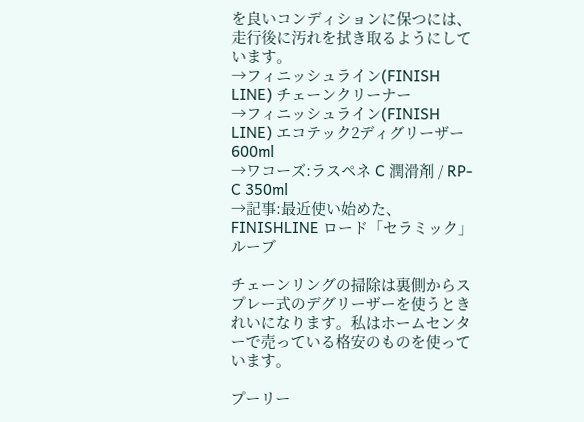を良いコンディションに保つには、走行後に汚れを拭き取るようにしています。
→フィニッシュライン(FINISH LINE) チェーンクリーナー
→フィニッシュライン(FINISH LINE) エコテック2ディグリーザー 600ml
→ワコーズ:ラスペネ C 潤滑剤 / RP-C 350ml
→記事:最近使い始めた、FINISHLINE ロード「セラミック」ルーブ

チェーンリングの掃除は裏側からスプレー式のデグリーザーを使うときれいになります。私はホームセンターで売っている格安のものを使っています。

プーリー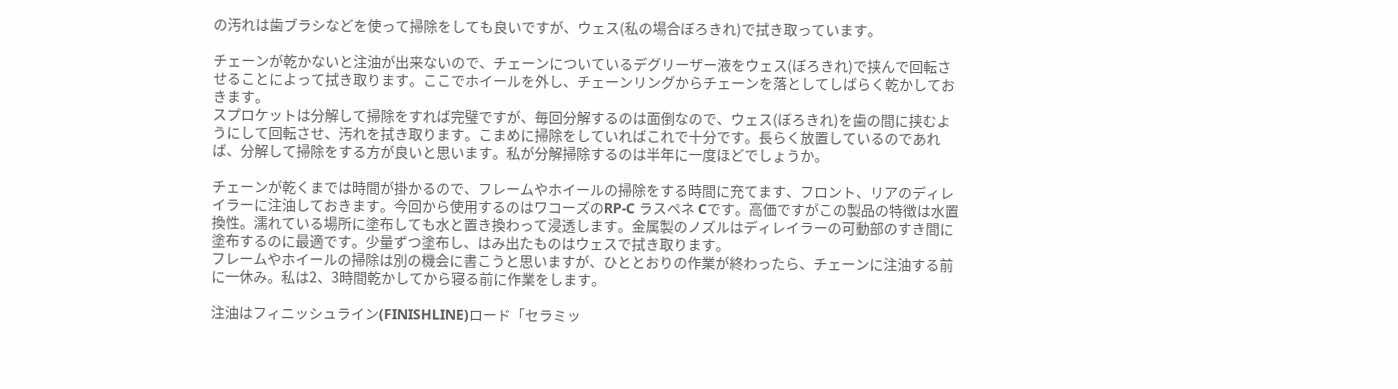の汚れは歯ブラシなどを使って掃除をしても良いですが、ウェス(私の場合ぼろきれ)で拭き取っています。

チェーンが乾かないと注油が出来ないので、チェーンについているデグリーザー液をウェス(ぼろきれ)で挟んで回転させることによって拭き取ります。ここでホイールを外し、チェーンリングからチェーンを落としてしばらく乾かしておきます。
スプロケットは分解して掃除をすれば完璧ですが、毎回分解するのは面倒なので、ウェス(ぼろきれ)を歯の間に挟むようにして回転させ、汚れを拭き取ります。こまめに掃除をしていればこれで十分です。長らく放置しているのであれば、分解して掃除をする方が良いと思います。私が分解掃除するのは半年に一度ほどでしょうか。

チェーンが乾くまでは時間が掛かるので、フレームやホイールの掃除をする時間に充てます、フロント、リアのディレイラーに注油しておきます。今回から使用するのはワコーズのRP-C ラスペネ Cです。高価ですがこの製品の特徴は水置換性。濡れている場所に塗布しても水と置き換わって浸透します。金属製のノズルはディレイラーの可動部のすき間に塗布するのに最適です。少量ずつ塗布し、はみ出たものはウェスで拭き取ります。
フレームやホイールの掃除は別の機会に書こうと思いますが、ひととおりの作業が終わったら、チェーンに注油する前に一休み。私は2、3時間乾かしてから寝る前に作業をします。

注油はフィニッシュライン(FINISHLINE)ロード「セラミッ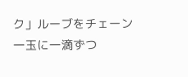ク」ルーブをチェーン一玉に一滴ずつ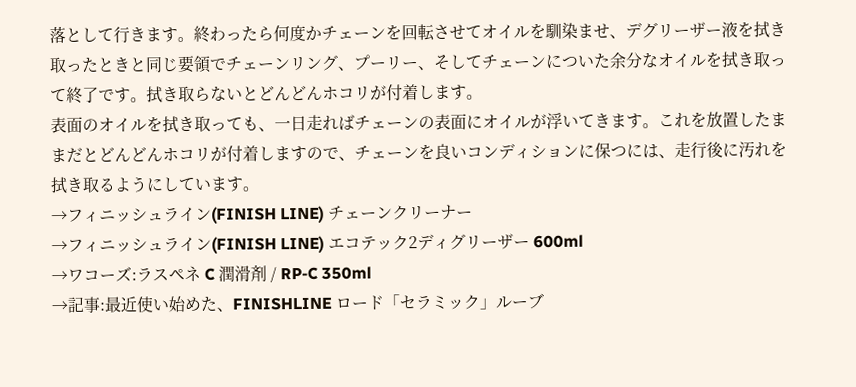落として行きます。終わったら何度かチェーンを回転させてオイルを馴染ませ、デグリーザー液を拭き取ったときと同じ要領でチェーンリング、プーリー、そしてチェーンについた余分なオイルを拭き取って終了です。拭き取らないとどんどんホコリが付着します。
表面のオイルを拭き取っても、一日走ればチェーンの表面にオイルが浮いてきます。これを放置したままだとどんどんホコリが付着しますので、チェーンを良いコンディションに保つには、走行後に汚れを拭き取るようにしています。
→フィニッシュライン(FINISH LINE) チェーンクリーナー
→フィニッシュライン(FINISH LINE) エコテック2ディグリーザー 600ml
→ワコーズ:ラスペネ C 潤滑剤 / RP-C 350ml
→記事:最近使い始めた、FINISHLINE ロード「セラミック」ルーブ